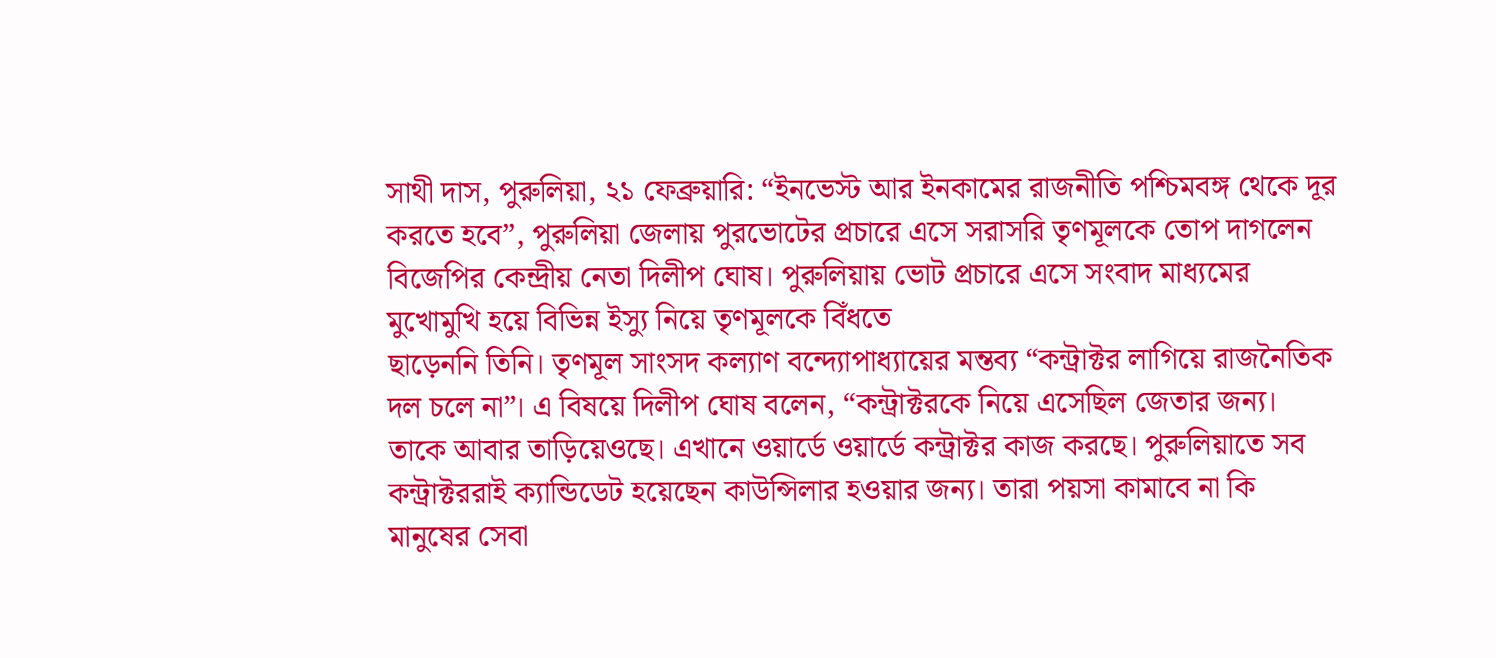সাথী দাস, পুরুলিয়া, ২১ ফেব্রুয়ারি: “ইনভেস্ট আর ইনকামের রাজনীতি পশ্চিমবঙ্গ থেকে দূর করতে হবে”, পুরুলিয়া জেলায় পুরভোটের প্রচারে এসে সরাসরি তৃণমূলকে তোপ দাগলেন বিজেপির কেন্দ্রীয় নেতা দিলীপ ঘোষ। পুরুলিয়ায় ভোট প্রচারে এসে সংবাদ মাধ্যমের মুখোমুখি হয়ে বিভিন্ন ইস্যু নিয়ে তৃণমূলকে বিঁধতে
ছাড়েননি তিনি। তৃণমূল সাংসদ কল্যাণ বন্দ্যোপাধ্যায়ের মন্তব্য “কন্ট্রাক্টর লাগিয়ে রাজনৈতিক দল চলে না”। এ বিষয়ে দিলীপ ঘোষ বলেন, “কন্ট্রাক্টরকে নিয়ে এসেছিল জেতার জন্য। তাকে আবার তাড়িয়েওছে। এখানে ওয়ার্ডে ওয়ার্ডে কন্ট্রাক্টর কাজ করছে। পুরুলিয়াতে সব কন্ট্রাক্টররাই ক্যান্ডিডেট হয়েছেন কাউন্সিলার হওয়ার জন্য। তারা পয়সা কামাবে না কি মানুষের সেবা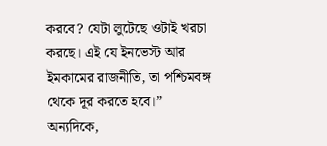করবে? যেটা লুটেছে ওটাই খরচা করছে। এই যে ইনভেস্ট আর ইমকামের রাজনীতি, তা পশ্চিমবঙ্গ থেকে দূর করতে হবে।”
অন্যদিকে,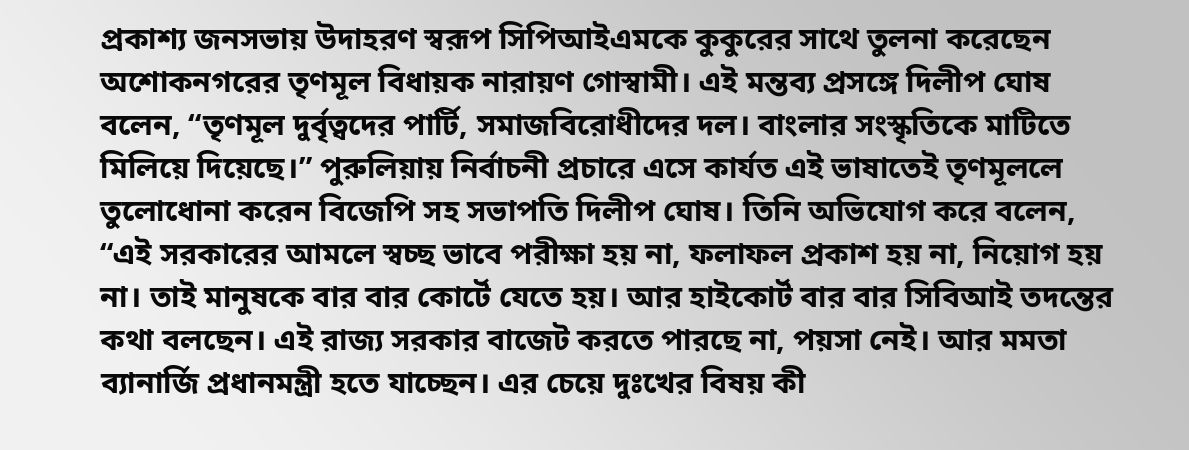প্রকাশ্য জনসভায় উদাহরণ স্বরূপ সিপিআইএমকে কুকুরের সাথে তুলনা করেছেন অশোকনগরের তৃণমূল বিধায়ক নারায়ণ গোস্বামী। এই মন্তব্য প্রসঙ্গে দিলীপ ঘোষ বলেন, “তৃণমূল দুর্বৃত্বদের পার্টি, সমাজবিরোধীদের দল। বাংলার সংস্কৃতিকে মাটিতে মিলিয়ে দিয়েছে।” পুরুলিয়ায় নির্বাচনী প্রচারে এসে কার্যত এই ভাষাতেই তৃণমূললে তুলোধোনা করেন বিজেপি সহ সভাপতি দিলীপ ঘোষ। তিনি অভিযোগ করে বলেন, “এই সরকারের আমলে স্বচ্ছ ভাবে পরীক্ষা হয় না, ফলাফল প্রকাশ হয় না, নিয়োগ হয় না। তাই মানুষকে বার বার কোর্টে যেতে হয়। আর হাইকোর্ট বার বার সিবিআই তদন্তের কথা বলছেন। এই রাজ্য সরকার বাজেট করতে পারছে না, পয়সা নেই। আর মমতা ব্যানার্জি প্রধানমন্ত্রী হতে যাচ্ছেন। এর চেয়ে দুঃখের বিষয় কী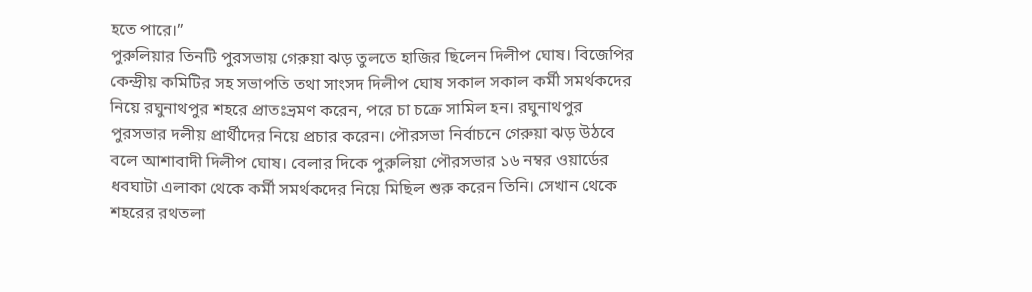হতে পারে।”
পুরুলিয়ার তিনটি পুরসভায় গেরুয়া ঝড় তুলতে হাজির ছিলেন দিলীপ ঘোষ। বিজেপির কেন্দ্রীয় কমিটির সহ সভাপতি তথা সাংসদ দিলীপ ঘোষ সকাল সকাল কর্মী সমর্থকদের নিয়ে রঘুনাথপুর শহরে প্রাতঃভ্রমণ করেন, পরে চা চক্রে সামিল হন। রঘুনাথপুর পুরসভার দলীয় প্রার্থীদের নিয়ে প্রচার করেন। পৌরসভা নির্বাচনে গেরুয়া ঝড় উঠবে বলে আশাবাদী দিলীপ ঘোষ। বেলার দিকে পুরুলিয়া পৌরসভার ১৬ নম্বর ওয়ার্ডের ধবঘাটা এলাকা থেকে কর্মী সমর্থকদের নিয়ে মিছিল শুরু করেন তিনি। সেখান থেকে শহরের রথতলা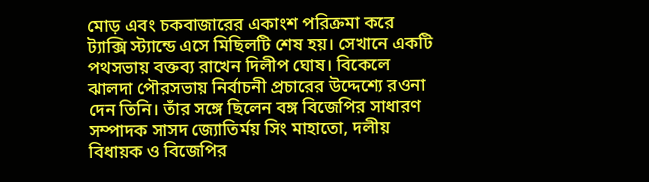মোড় এবং চকবাজারের একাংশ পরিক্রমা করে ট্যাক্সি স্ট্যান্ডে এসে মিছিলটি শেষ হয়। সেখানে একটি পথসভায় বক্তব্য রাখেন দিলীপ ঘোষ। বিকেলে ঝালদা পৌরসভায় নির্বাচনী প্রচারের উদ্দেশ্যে রওনা দেন তিনি। তাঁর সঙ্গে ছিলেন বঙ্গ বিজেপির সাধারণ সম্পাদক সাসদ জ্যোতির্ময় সিং মাহাতো, দলীয় বিধায়ক ও বিজেপির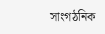সাংগঠনিক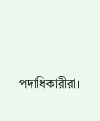পদাধিকারীরা।